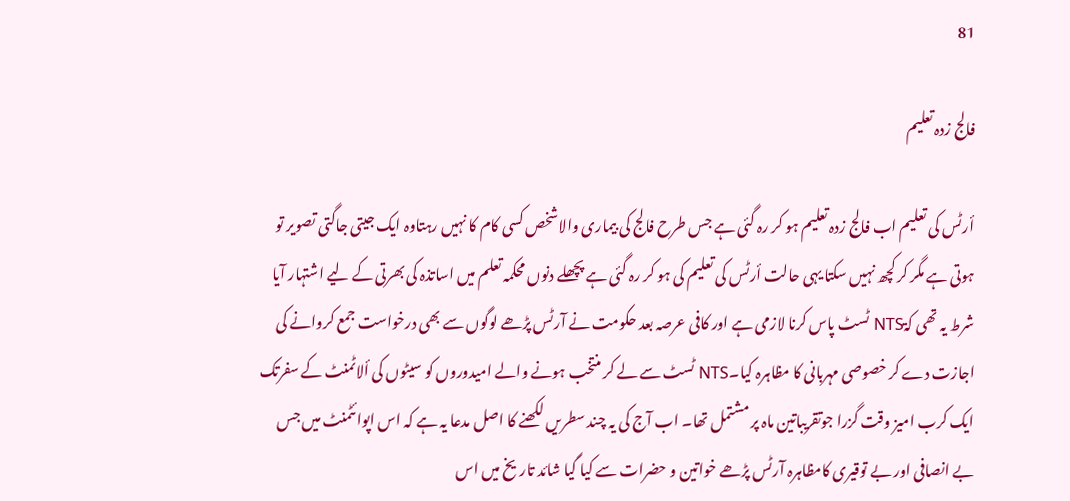81

فالج زدہ تعلیم

أرٹس کی تعلیم اب فالج زدہ تعلیم ہو کر رہ گئی ہے جس طرح فالج کی بیماری والاشخص کسی کام کا نہیں رہتاوہ ایک جیتی جاگتی تصویر تو ہوتی ہے مگر کر کچھ نہیں سکتا یہی حالت أرٹس کی تعلیم کی ہو کر رہ گئی ہے پچھلے دنوں محکمہ تعلم میں اساتذہ کی بھرتی کے لیے اشتہار آیا شرط یہ تھی کۃNTS ٹسٹ پاس کرنا لازمی ہے اور کافی عرصہ بعد حکومت نے آرٹس پڑھے لوگوں سے بھی درخواست جمع کروانے کی اجازت دے کر خصوصی مہربانی کا مظاہرہ کیا۔NTS ٹسٹ سے لے کر منتخب ہونے والے امیدوروں کو سیٹوں کی ألاٹمنٹ کے سفرتک ایک کرب امیز وقت گزرا جوتقریباتین ماہ پر مشتمل تھا۔ اب آج کی یہ چند سطریں لکھنے کا اصل مدعا یہ ہے کہ اس اپوائٹمنٹ میں جس بے انصافی اور بے توقیری کامظاہرہ آرٹس پڑھے خواتین و حضرات سے کیا گیا شائد تاریخ میں اس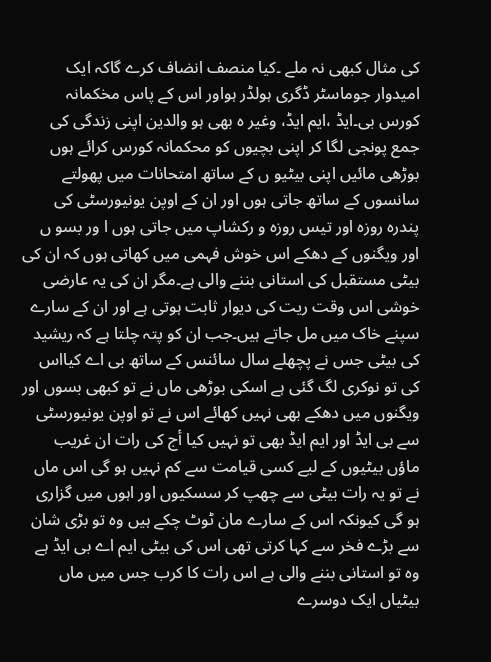کی مثال کبھی نہ ملے ۔کیا منصف انضاف کرے گاکہ ایک امیدوار جوماسٹر ڈگری ہولڈر ہواور اس کے پاس مخکمانہ کورس بی۔ایڈ ،ایم ایڈ، وغیر ہ بھی ہو والدین اپنی زندگی کی جمع پونجی لگا کر اپنی بچیوں کو محکمانہ کورس کرائے ہوں بوڑھی مائیں اپنی بیٹیو ں کے ساتھ امتحانات میں پھولتے سانسوں کے ساتھ جاتی ہوں اور ان کے اوپن یونیورسٹی کی پندرہ روزہ اور تیس روزہ و رکشاپ میں جاتی ہوں ا ور بسو ں اور ویگنوں کے دھکے اس خوش فہمی میں کھاتی ہوں کہ ان کی بیٹی مستقبل کی استانی بننے والی ہے۔مگر ان کی یہ عارضی خوشی اس وقت ریت کی دیوار ثابت ہوتی ہے اور ان کے سارے سپنے خاک میں مل جاتے ہیں۔جب ان کو پتہ چلتا ہے کہ ریشید کی بیٹی جس نے پچھلے سال سائنس کے ساتھ بی اے کیااس کی تو نوکری لگ گئی ہے اسکی بوڑھی ماں نے تو کبھی بسوں اور ویگنوں میں دھکے بھی نہیں کھائے اس نے تو اوپن یونیورسٹی سے بی ایڈ اور ایم ایڈ بھی تو نہیں کیا أج کی رات ان غریب ماؤں بیٹیوں کے لیے کسی قیامت سے کم نہیں ہو گی اس ماں نے تو یہ رات بیٹی سے چھپ کر سسکیوں اور اہوں میں گزاری ہو گی کیونکہ اس کے سارے مان ٹوٹ چکے ہیں وہ تو بڑی شان سے بڑے فخر سے کہا کرتی تھی اس کی بیٹی ایم اے بی ایڈ ہے وہ تو استانی بننے والی ہے اس رات کا کرب جس میں ماں بیٹیاں ایک دوسرے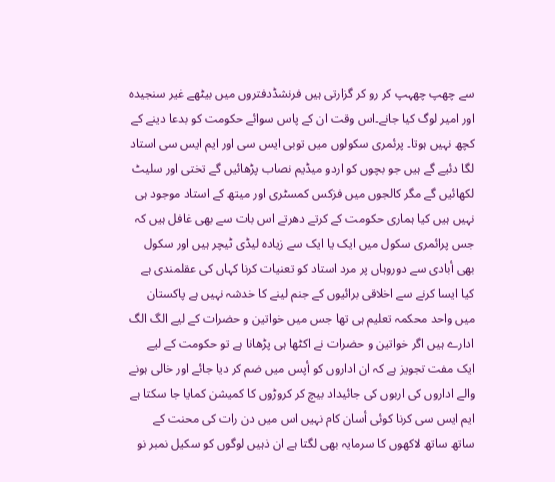سے چھپ چھہپ کر رو کر گزارتی ہیں فرنشڈدفتروں میں بیٹھے غیر سنجیدہ اور امیر لوگ کیا جانے۔اس وقت ان کے پاس سوائے حکومت کو بدعا دینے کے کچھ نہیں ہوتا۔ پرئمری سکولوں میں توبی ایس سی اور ایم ایس سی استاد لگا دئیے گے ہیں جو بچوں کو اردو میڈیم نصاب پڑھائیں گے تختی اور سلیٹ لکھائیں گے مگر کالجوں میں فزکس کمسٹری اور میتھ کے استاد موجود ہی نہیں ہیں کیا ہماری حکومت کے کرتے دھرتے اس بات سے بھی غافل ہیں کہ جس پرائمری سکول میں ایک یا ایک سے زیادہ لیڈی ٹیچر ہیں اور سکول بھی أبادی سے دوروہاں پر مرد استاد کو تعنیات کرنا کہاں کی عقلمندی ہے کیا ایسا کرنے سے اخلاقی برائیوں کے جنم لینے کا خدشہ نہیں ہے پاکستان میں واحد محکمہ تعلیم ہی تھا جس میں خواتین و حضرات کے لیے الگ الگ ادارے ہیں اگر خواتین و حضرات نے اکٹھا ہی پڑھانا ہے تو حکومت کے لیے ایک مفت تجویز ہے کہ ان اداروں کو أپس میں ضم کر دیا جائے اور خالی ہونے والے اداروں کی اربوں کی جائیداد بیچ کر کروڑوں کا کمیشن کمایا جا سکتا ہے ایم ایس سی کرنا کوئی أسان کام نہیں اس میں دن رات کی محنت کے ساتھ ساتھ لاکھوں کا سرمایہ بھی لگتا ہے ان ذہیں لوگوں کو سکیل نمبر نو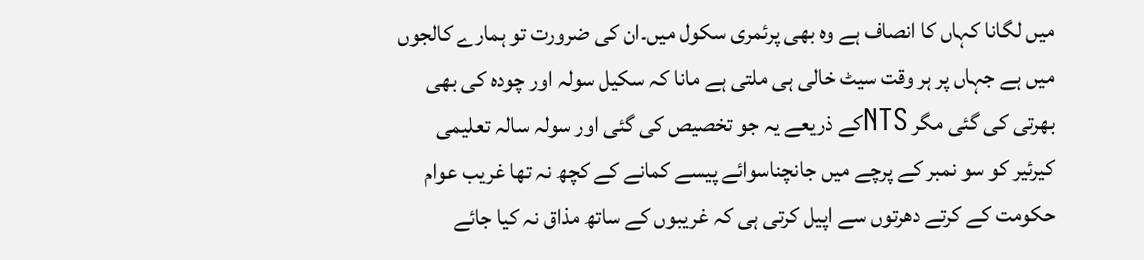میں لگانا کہاں کا انصاف ہے وہ بھی پرئمری سکول میں۔ان کی ضرورت تو ہمارے کالجوں میں ہے جہاں پر ہر وقت سیٹ خالی ہی ملتی ہے مانا کہ سکیل سولہ اور چودہ کی بھی بھرتی کی گئی مگر NTSکے ذریعے یہ جو تخصیص کی گئی اور سولہ سالہ تعلیمی کیرئیر کو سو نمبر کے پرچے میں جانچناسوائے پیسے کمانے کے کچھ نہ تھا غریب عوام حکومت کے کرتے دھرتوں سے اپیل کرتی ہی کہ غریبوں کے ساتھ مذاق نہ کیا جائے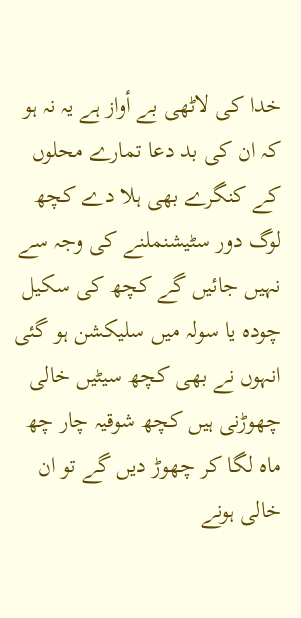خدا کی لاٹھی بے أواز ہے یہ نہ ہو کہ ان کی بد دعا تمارے محلوں کے کنگرے بھی ہلا دے کچھ لوگ دور سٹیشنملنے کی وجہ سے نہیں جائیں گے کچھ کی سکیل چودہ یا سولہ میں سلیکشن ہو گئی انہوں نے بھی کچھ سیٹیں خالی چھوڑنی ہیں کچھ شوقیہ چار چھ ماہ لگا کر چھوڑ دیں گے تو ان خالی ہونے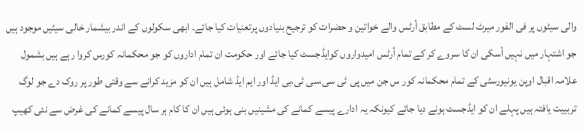والی سیٹوں پر فی الفور میرٹ لسٹ کے مطابق أرٹس والے خواتین و حضرات کو ترجیح بنیادوں پرتعنیات کیا جائے۔ ابھی سکولوں کے اندر بیشمار خالی سیٹیں موجود ہیں جو اشتہار میں نہیں أسکی ان کا سروے کر کے تمام أرٹس امیدواروں کوایڈجسٹ کیا جائے اور حکومت ان تمام اداروں کو جو محکمانہ کورس کروا رہے ہیں بشمول علامہ اقبال اوپن یونیورسٹی کے تمام محکمانہ کور س جن میں پی ٹی سی،سی ٹی،بی ایڈ اور ایم ایڈ شامل ہیں ان کو مزید کرانے سے وقتی طور پر روک دے جو لوگ تربییت یافتہ ہیں پہلے ان کو ایڈجسٹ ہونے دیا جائے کیونکہ یہ ادارے پیسے کمانے کی مشینیں بنی ہوئی ہیں ان کا کام ہر سال پیسے کمانے کی غرض سے نئی کھیپ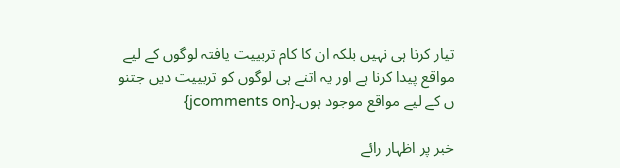تیار کرنا ہی نہیں بلکہ ان کا کام تربییت یافتہ لوگوں کے لیے مواقع پیدا کرنا ہے اور یہ اتنے ہی لوگوں کو تربییت دیں جتنو ں کے لیے مواقع موجود ہوں۔{jcomments on}

خبر پر اظہار رائے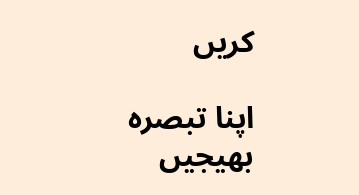کریں

اپنا تبصرہ بھیجیں